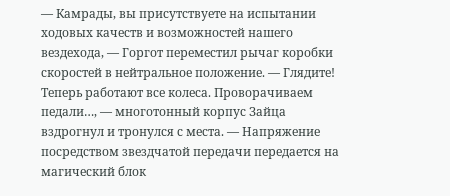— Камрады, вы присутствуете на испытании ходовых качеств и возможностей нашего вездехода, — Горгот переместил рычаг коробки скоростей в нейтральное положение. — Глядите! Теперь работают все колеса. Проворачиваем педали…, — многотонный корпус Зайца вздрогнул и тронулся с места. — Напряжение посредством звездчатой передачи передается на магический блок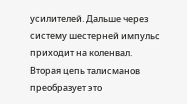усилителей. Дальше через систему шестерней импульс приходит на коленвал. Вторая цепь талисманов преобразует это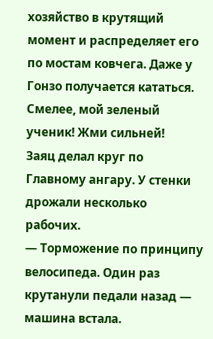хозяйство в крутящий момент и распределяет его по мостам ковчега. Даже у Гонзо получается кататься. Смелее, мой зеленый ученик! Жми сильней!
Заяц делал круг по Главному ангару. У стенки дрожали несколько рабочих.
— Торможение по принципу велосипеда. Один раз крутанули педали назад — машина встала.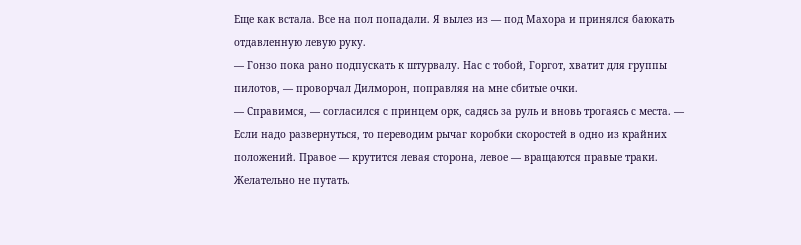Еще как встала. Все на пол попадали. Я вылез из — под Махора и принялся баюкать отдавленную левую руку.
— Гонзо пока рано подпускать к штурвалу. Нас с тобой, Горгот, хватит для группы пилотов, — проворчал Дилморон, поправляя на мне сбитые очки.
— Справимся, — согласился с принцем орк, садясь за руль и вновь трогаясь с места. — Если надо развернуться, то переводим рычаг коробки скоростей в одно из крайних положений. Правое — крутится левая сторона, левое — вращаются правые траки. Желательно не путать.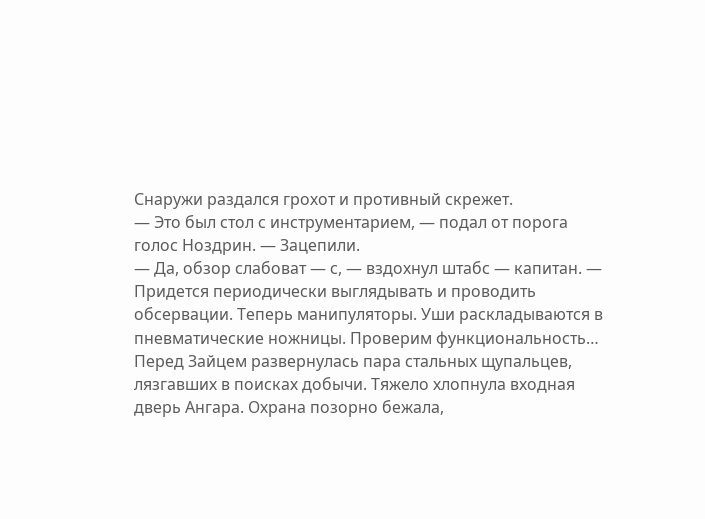Снаружи раздался грохот и противный скрежет.
— Это был стол с инструментарием, — подал от порога голос Ноздрин. — Зацепили.
— Да, обзор слабоват — с, — вздохнул штабс — капитан. — Придется периодически выглядывать и проводить обсервации. Теперь манипуляторы. Уши раскладываются в пневматические ножницы. Проверим функциональность…
Перед Зайцем развернулась пара стальных щупальцев, лязгавших в поисках добычи. Тяжело хлопнула входная дверь Ангара. Охрана позорно бежала,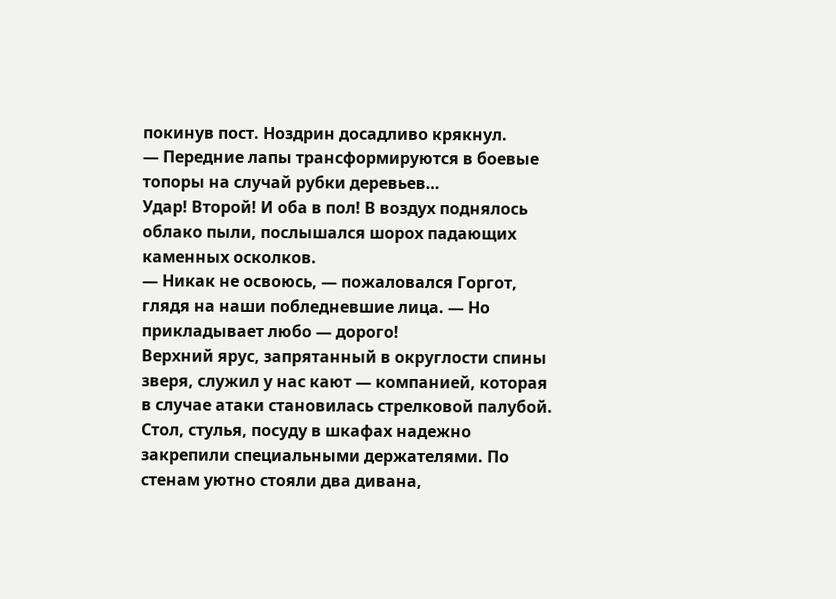покинув пост. Ноздрин досадливо крякнул.
— Передние лапы трансформируются в боевые топоры на случай рубки деревьев…
Удар! Второй! И оба в пол! В воздух поднялось облако пыли, послышался шорох падающих каменных осколков.
— Никак не освоюсь, — пожаловался Горгот, глядя на наши побледневшие лица. — Но прикладывает любо — дорого!
Верхний ярус, запрятанный в округлости спины зверя, служил у нас кают — компанией, которая в случае атаки становилась стрелковой палубой. Стол, стулья, посуду в шкафах надежно закрепили специальными держателями. По стенам уютно стояли два дивана,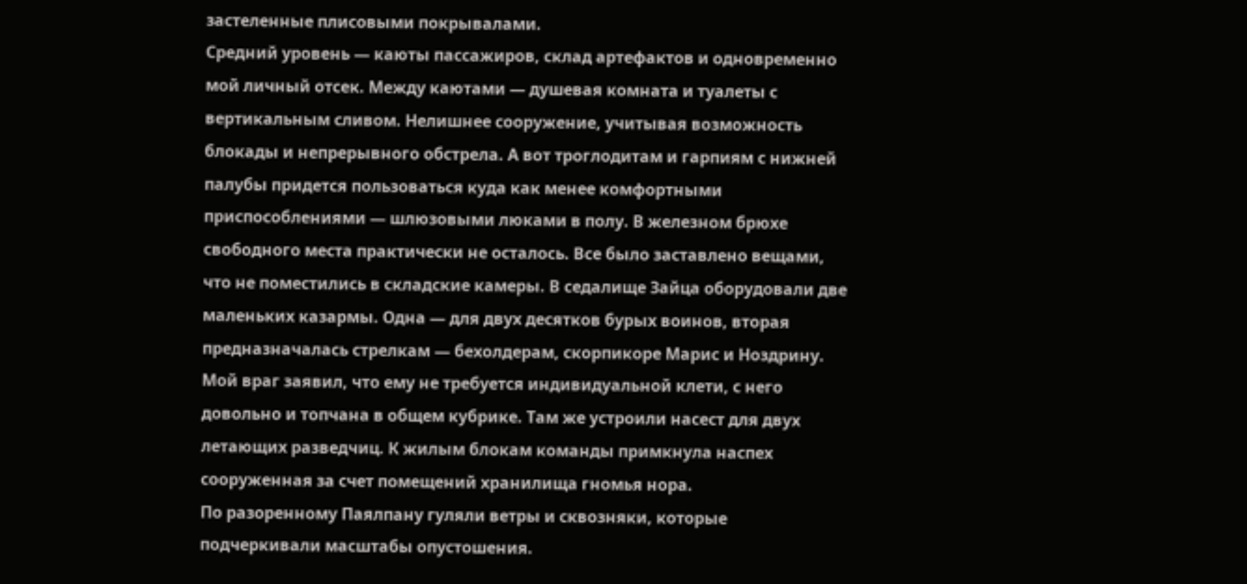застеленные плисовыми покрывалами.
Средний уровень — каюты пассажиров, склад артефактов и одновременно мой личный отсек. Между каютами — душевая комната и туалеты с вертикальным сливом. Нелишнее сооружение, учитывая возможность блокады и непрерывного обстрела. А вот троглодитам и гарпиям с нижней палубы придется пользоваться куда как менее комфортными приспособлениями — шлюзовыми люками в полу. В железном брюхе свободного места практически не осталось. Все было заставлено вещами, что не поместились в складские камеры. В седалище Зайца оборудовали две маленьких казармы. Одна — для двух десятков бурых воинов, вторая предназначалась стрелкам — бехолдерам, скорпикоре Марис и Ноздрину. Мой враг заявил, что ему не требуется индивидуальной клети, с него довольно и топчана в общем кубрике. Там же устроили насест для двух летающих разведчиц. К жилым блокам команды примкнула наспех сооруженная за счет помещений хранилища гномья нора.
По разоренному Паялпану гуляли ветры и сквозняки, которые подчеркивали масштабы опустошения.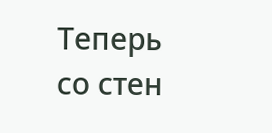Теперь со стен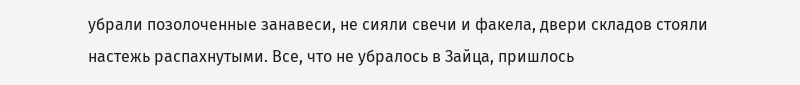убрали позолоченные занавеси, не сияли свечи и факела, двери складов стояли настежь распахнутыми. Все, что не убралось в Зайца, пришлось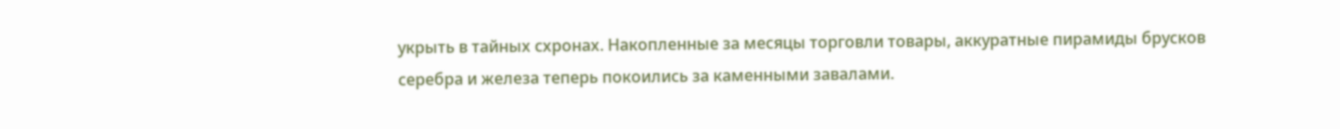укрыть в тайных схронах. Накопленные за месяцы торговли товары, аккуратные пирамиды брусков серебра и железа теперь покоились за каменными завалами.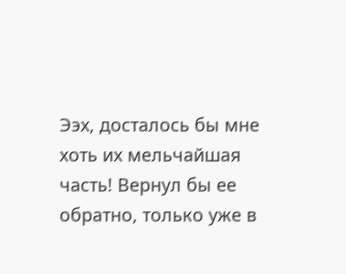Ээх, досталось бы мне хоть их мельчайшая часть! Вернул бы ее обратно, только уже в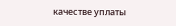качестве уплаты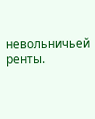невольничьей ренты.